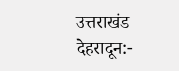उत्तराखंड
देहरादून:-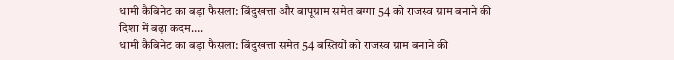धामी कैबिनेट का बड़ा फैसला: बिंदुखत्ता और बापूग्राम समेत बग्गा 54 को राजस्व ग्राम बनाने की दिशा में बढ़ा कदम….
धामी कैबिनेट का बड़ा फैसला: बिंदुखत्ता समेत 54 बस्तियों को राजस्व ग्राम बनाने की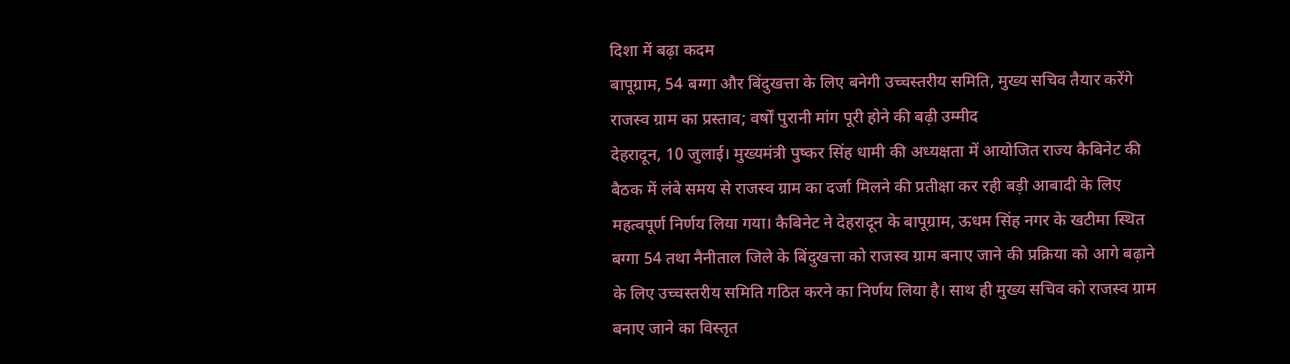दिशा में बढ़ा कदम
बापूग्राम, 54 बग्गा और बिंदुखत्ता के लिए बनेगी उच्चस्तरीय समिति, मुख्य सचिव तैयार करेंगे राजस्व ग्राम का प्रस्ताव; वर्षों पुरानी मांग पूरी होने की बढ़ी उम्मीद
देहरादून, 10 जुलाई। मुख्यमंत्री पुष्कर सिंह धामी की अध्यक्षता में आयोजित राज्य कैबिनेट की बैठक में लंबे समय से राजस्व ग्राम का दर्जा मिलने की प्रतीक्षा कर रही बड़ी आबादी के लिए महत्वपूर्ण निर्णय लिया गया। कैबिनेट ने देहरादून के बापूग्राम, ऊधम सिंह नगर के खटीमा स्थित बग्गा 54 तथा नैनीताल जिले के बिंदुखत्ता को राजस्व ग्राम बनाए जाने की प्रक्रिया को आगे बढ़ाने के लिए उच्चस्तरीय समिति गठित करने का निर्णय लिया है। साथ ही मुख्य सचिव को राजस्व ग्राम बनाए जाने का विस्तृत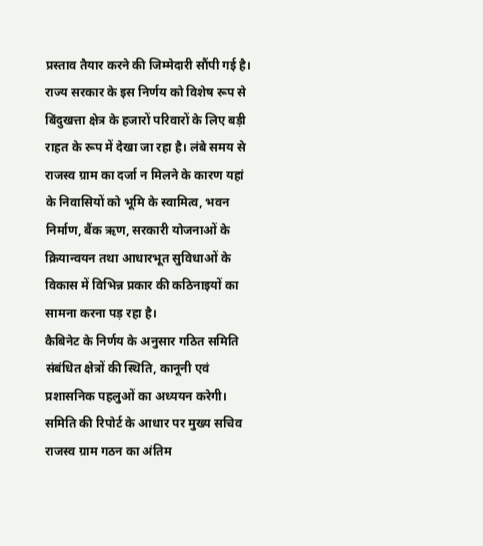प्रस्ताव तैयार करने की जिम्मेदारी सौंपी गई है।
राज्य सरकार के इस निर्णय को विशेष रूप से बिंदुखत्ता क्षेत्र के हजारों परिवारों के लिए बड़ी राहत के रूप में देखा जा रहा है। लंबे समय से राजस्व ग्राम का दर्जा न मिलने के कारण यहां के निवासियों को भूमि के स्वामित्व, भवन निर्माण, बैंक ऋण, सरकारी योजनाओं के क्रियान्वयन तथा आधारभूत सुविधाओं के विकास में विभिन्न प्रकार की कठिनाइयों का सामना करना पड़ रहा है।
कैबिनेट के निर्णय के अनुसार गठित समिति संबंधित क्षेत्रों की स्थिति, कानूनी एवं प्रशासनिक पहलुओं का अध्ययन करेगी। समिति की रिपोर्ट के आधार पर मुख्य सचिव राजस्व ग्राम गठन का अंतिम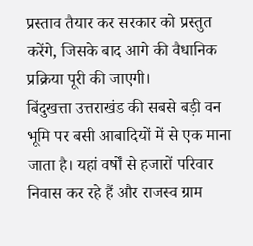प्रस्ताव तैयार कर सरकार को प्रस्तुत करेंगे, जिसके बाद आगे की वैधानिक प्रक्रिया पूरी की जाएगी।
बिंदुखत्ता उत्तराखंड की सबसे बड़ी वन भूमि पर बसी आबादियों में से एक माना जाता है। यहां वर्षों से हजारों परिवार निवास कर रहे हैं और राजस्व ग्राम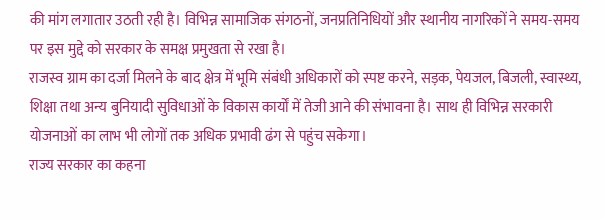की मांग लगातार उठती रही है। विभिन्न सामाजिक संगठनों, जनप्रतिनिधियों और स्थानीय नागरिकों ने समय-समय पर इस मुद्दे को सरकार के समक्ष प्रमुखता से रखा है।
राजस्व ग्राम का दर्जा मिलने के बाद क्षेत्र में भूमि संबंधी अधिकारों को स्पष्ट करने, सड़क, पेयजल, बिजली, स्वास्थ्य, शिक्षा तथा अन्य बुनियादी सुविधाओं के विकास कार्यों में तेजी आने की संभावना है। साथ ही विभिन्न सरकारी योजनाओं का लाभ भी लोगों तक अधिक प्रभावी ढंग से पहुंच सकेगा।
राज्य सरकार का कहना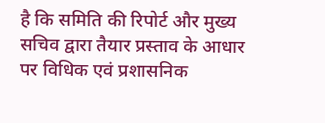है कि समिति की रिपोर्ट और मुख्य सचिव द्वारा तैयार प्रस्ताव के आधार पर विधिक एवं प्रशासनिक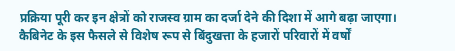प्रक्रिया पूरी कर इन क्षेत्रों को राजस्व ग्राम का दर्जा देने की दिशा में आगे बढ़ा जाएगा। कैबिनेट के इस फैसले से विशेष रूप से बिंदुखत्ता के हजारों परिवारों में वर्षों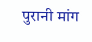पुरानी मांग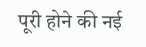पूरी होने की नई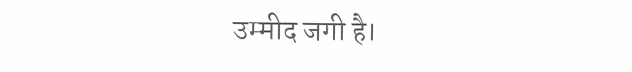उम्मीद जगी है।